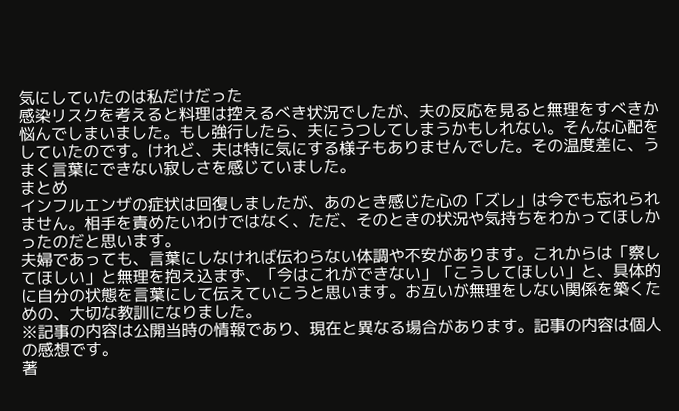気にしていたのは私だけだった
感染リスクを考えると料理は控えるべき状況でしたが、夫の反応を見ると無理をすべきか悩んでしまいました。もし強行したら、夫にうつしてしまうかもしれない。そんな心配をしていたのです。けれど、夫は特に気にする様子もありませんでした。その温度差に、うまく言葉にできない寂しさを感じていました。
まとめ
インフルエンザの症状は回復しましたが、あのとき感じた心の「ズレ」は今でも忘れられません。相手を責めたいわけではなく、ただ、そのときの状況や気持ちをわかってほしかったのだと思います。
夫婦であっても、言葉にしなければ伝わらない体調や不安があります。これからは「察してほしい」と無理を抱え込まず、「今はこれができない」「こうしてほしい」と、具体的に自分の状態を言葉にして伝えていこうと思います。お互いが無理をしない関係を築くための、大切な教訓になりました。
※記事の内容は公開当時の情報であり、現在と異なる場合があります。記事の内容は個人の感想です。
著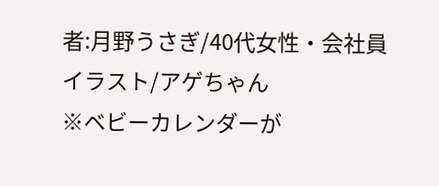者:月野うさぎ/40代女性・会社員
イラスト/アゲちゃん
※ベビーカレンダーが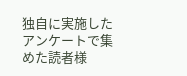独自に実施したアンケートで集めた読者様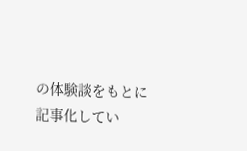の体験談をもとに記事化してい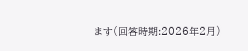ます(回答時期:2026年2月)